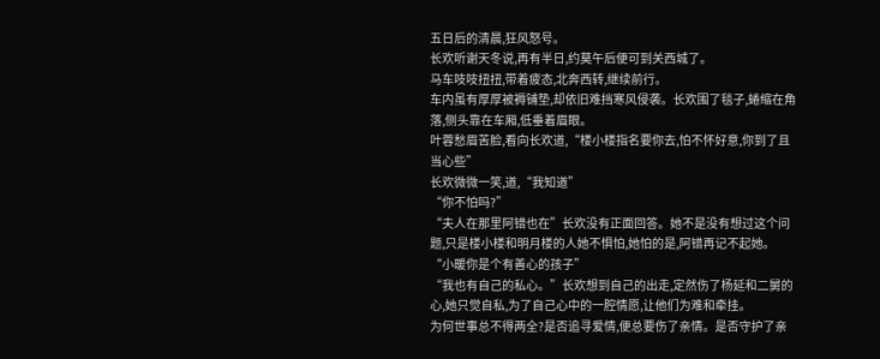五日后的清晨,狂风怒号。
长欢听谢天冬说,再有半日,约莫午后便可到关西城了。
马车吱吱扭扭,带着疲态,北奔西转,继续前行。
车内虽有厚厚被褥铺垫,却依旧难挡寒风侵袭。长欢围了毯子,蜷缩在角落,侧头靠在车厢,低垂着眉眼。
叶蓉愁眉苦脸,看向长欢道,“楼小楼指名要你去,怕不怀好意,你到了且当心些”
长欢微微一笑,道,“我知道”
“你不怕吗?”
“夫人在那里阿错也在”长欢没有正面回答。她不是没有想过这个问题,只是楼小楼和明月楼的人她不惧怕,她怕的是,阿错再记不起她。
“小暖你是个有善心的孩子”
“我也有自己的私心。”长欢想到自己的出走,定然伤了杨延和二舅的心,她只觉自私,为了自己心中的一腔情愿,让他们为难和牵挂。
为何世事总不得两全?是否追寻爱情,便总要伤了亲情。是否守护了亲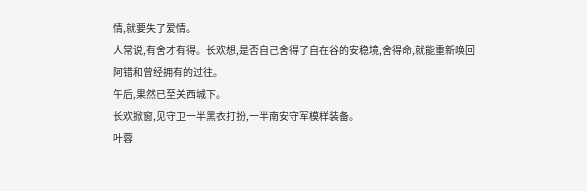情,就要失了爱情。
人常说,有舍才有得。长欢想,是否自己舍得了自在谷的安稳境,舍得命,就能重新唤回阿错和曾经拥有的过往。
午后,果然已至关西城下。
长欢掀窗,见守卫一半黑衣打扮,一半南安守军模样装备。
叶蓉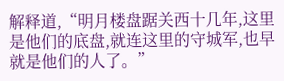解释道,“明月楼盘踞关西十几年,这里是他们的底盘,就连这里的守城军,也早就是他们的人了。”